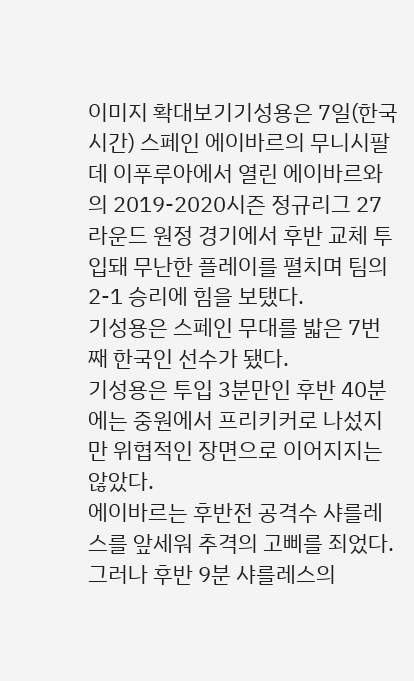이미지 확대보기기성용은 7일(한국시간) 스페인 에이바르의 무니시팔 데 이푸루아에서 열린 에이바르와의 2019-2020시즌 정규리그 27라운드 원정 경기에서 후반 교체 투입돼 무난한 플레이를 펼치며 팀의 2-1 승리에 힘을 보탰다.
기성용은 스페인 무대를 밟은 7번째 한국인 선수가 됐다.
기성용은 투입 3분만인 후반 40분에는 중원에서 프리키커로 나섰지만 위협적인 장면으로 이어지지는 않았다.
에이바르는 후반전 공격수 샤를레스를 앞세워 추격의 고삐를 죄었다.
그러나 후반 9분 샤를레스의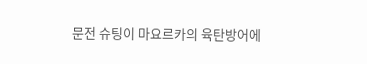문전 슈팅이 마요르카의 육탄방어에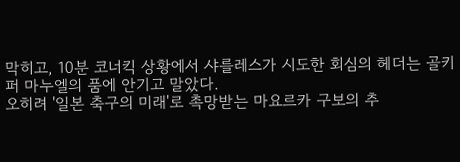막히고, 10분 코너킥 상황에서 샤를레스가 시도한 회심의 헤더는 골키퍼 마누엘의 품에 안기고 말았다.
오히려 '일본 축구의 미래'로 촉망받는 마요르카 구보의 추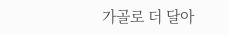가골로 더 달아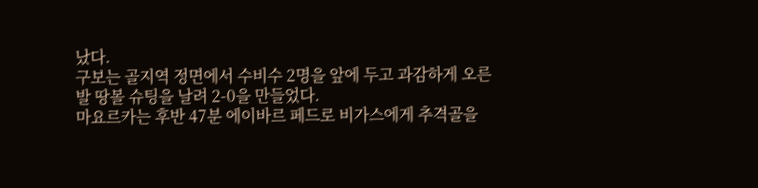났다.
구보는 골지역 정면에서 수비수 2명을 앞에 두고 과감하게 오른발 땅볼 슈팅을 날려 2-0을 만들었다.
마요르카는 후반 47분 에이바르 페드로 비가스에게 추격골을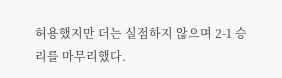허용했지만 더는 실점하지 않으며 2-1 승리를 마무리했다.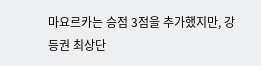마요르카는 승점 3점을 추가했지만, 강등권 최상단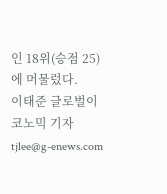인 18위(승점 25)에 머물렀다.
이태준 글로벌이코노믹 기자 tjlee@g-enews.com